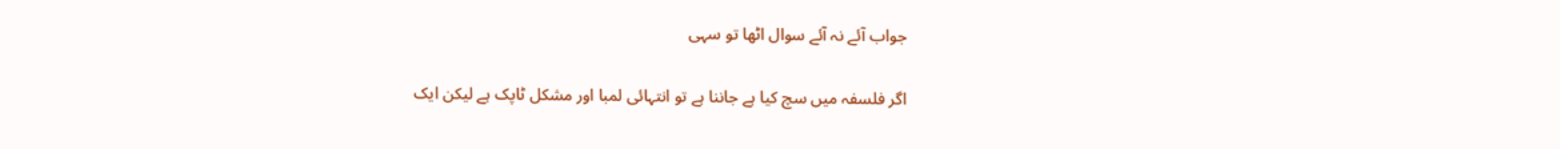جواب آئے نہ آئے سوال اٹھا تو سہی

اگر فلسفہ میں سچ کیا ہے جاننا ہے تو انتہائی لمبا اور مشکل ٹاپک ہے لیکن ایک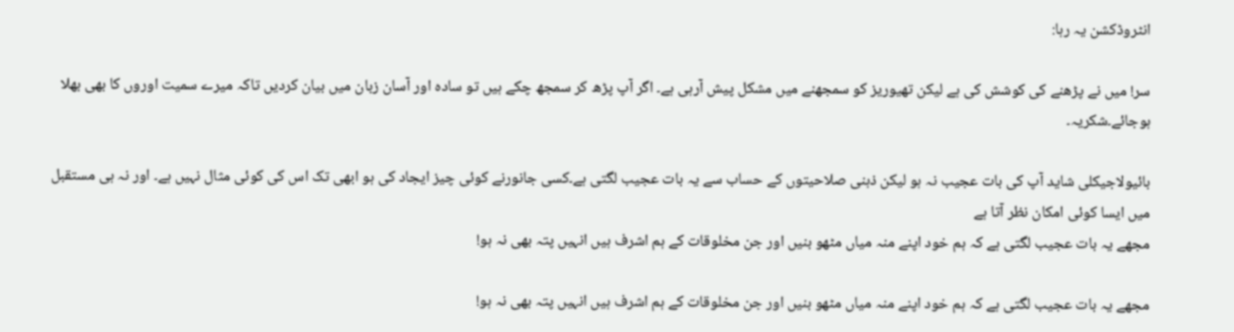انٹروڈکشن یہ رہا:

سر! میں نے پڑھنے کی کوشش کی ہے لیکن تھیوریز کو سمجھنے میں مشکل پیش آرہی ہے۔ اگر آپ پڑھ کر سمجھ چکے ہیں تو سادہ اور آسان زبان میں بیان کردیں تاکہ میرے سمیت اوروں کا بھی بھلا ہوجائے۔شکریہ۔

بائیولاجیکلی شاید آپ کی بات عجیب نہ ہو لیکن ذہنی صلاحیتوں کے حساب سے یہ بات عجیب لگتی ہے۔کسی جانورنے کوئی چیز ایجاد کی ہو ابھی تک اس کی کوئی مثال نہیں ہے۔ اور نہ ہی مستقبل میں ایسا کوئی امکان نظر آتا ہے
مجھے یہ بات عجیب لگتی ہے کہ ہم خود اپنے منہ میاں مٹھو بنیں اور جن مخلوقات کے ہم اشرف ہیں انہیں پتہ بھی نہ ہو!

مجھے یہ بات عجیب لگتی ہے کہ ہم خود اپنے منہ میاں مٹھو بنیں اور جن مخلوقات کے ہم اشرف ہیں انہیں پتہ بھی نہ ہو!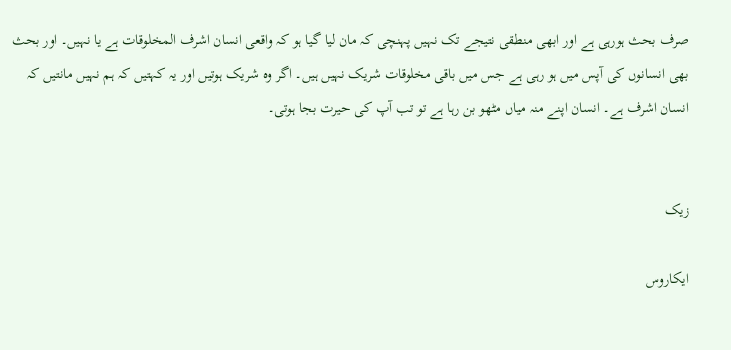صرف بحث ہورہی ہے اور ابھی منطقی نتیجے تک نہیں پہنچی کہ مان لیا گیا ہو کہ واقعی انسان اشرف المخلوقات ہے یا نہیں۔ اور بحث بھی انسانوں کی آپس میں ہو رہی ہے جس میں باقی مخلوقات شریک نہیں ہیں۔ اگر وہ شریک ہوتیں اور یہ کہتیں کہ ہم نہیں مانتیں کہ انسان اشرف ہے۔ انسان اپنے منہ میاں مٹھو بن رہا ہے تو تب آپ کی حیرت بجا ہوتی۔


زیک

ایکاروس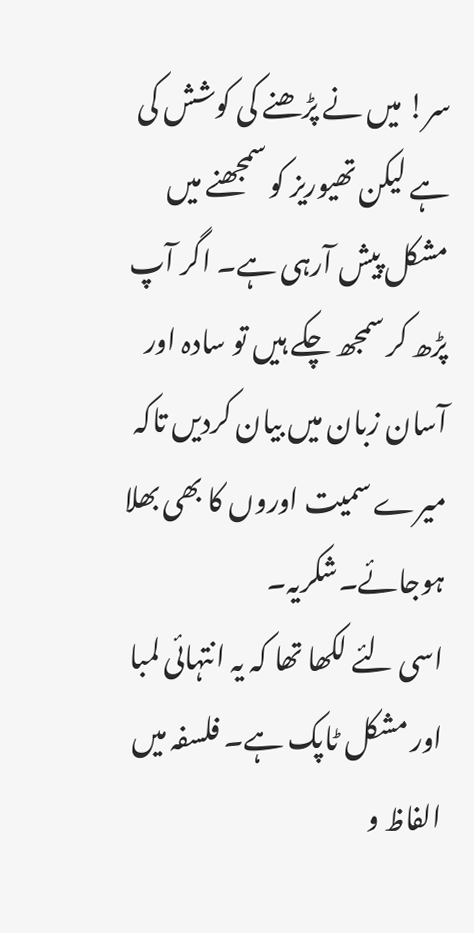سر! میں نے پڑھنے کی کوشش کی ہے لیکن تھیوریز کو سمجھنے میں مشکل پیش آرہی ہے۔ اگر آپ پڑھ کر سمجھ چکے ہیں تو سادہ اور آسان زبان میں بیان کردیں تاکہ میرے سمیت اوروں کا بھی بھلا ہوجائے۔شکریہ۔
اسی لئے لکھا تھا کہ یہ انتہائی لمبا اور مشکل ٹاپک ہے۔ فلسفہ میں الفاظ و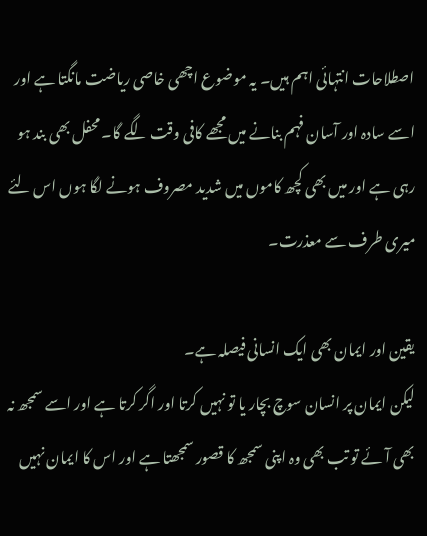اصطلاحات انتہائی اہم ہیں۔ یہ موضوع اچھی خاصی ریاضت مانگتا ہے اور اسے سادہ اور آسان فہم بنانے میں مجھے کافی وقت لگے گا۔ محفل بھی بند ہو رہی ہے اور میں بھی کچھ کاموں میں شدید مصروف ہونے لگا ہوں اس لئے میری طرف سے معذرت۔

یقین اور ایمان بھی ایک انسانی فیصلہ ہے۔
لیکن ایمان پر انسان سوچ بچار یا تو نہیں کرتا اور اگر کرتا ہے اور اسے سمجھ نہ بھی آئے تو تب بھی وہ اپنی سمجھ کا قصور سمجھتا ہے اور اس کا ایمان نہیں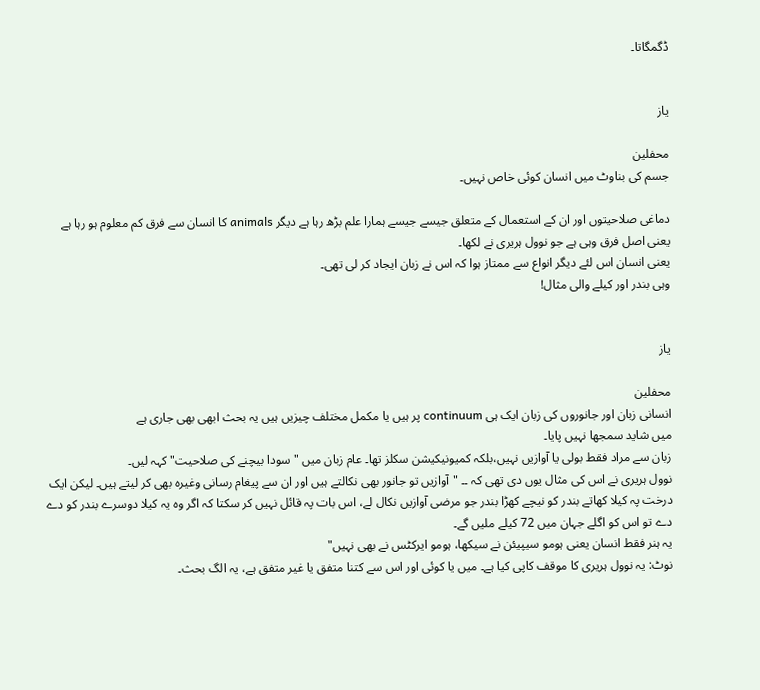ڈگمگاتا۔


یاز

محفلین
جسم کی بناوٹ میں انسان کوئی خاص نہیں۔

دماغی صلاحیتوں اور ان کے استعمال کے متعلق جیسے جیسے ہمارا علم بڑھ رہا ہے دیگر animals کا انسان سے فرق کم معلوم ہو رہا ہے
یعنی اصل فرق وہی ہے جو نوول ہریری نے لکھا۔
یعنی انسان اس لئے دیگر انواع سے ممتاز ہوا کہ اس نے زبان ایجاد کر لی تھی۔
وہی بندر اور کیلے والی مثال!


یاز

محفلین
انسانی زبان اور جانوروں کی زبان ایک ہی continuum پر ہیں یا مکمل مختلف چیزیں ہیں یہ بحث ابھی بھی جاری ہے
میں شاید سمجھا نہیں پایا۔
زبان سے مراد فقط بولی یا آوازیں نہیں،بلکہ کمیونیکیشن سکلز تھا۔ عام زبان میں "سودا بیچنے کی صلاحیت" کہہ لیں۔
نوول ہریری نے اس کی مثال یوں دی تھی کہ ۔۔ "آوازیں تو جانور بھی نکالتے ہیں اور ان سے پیغام رسانی وغیرہ بھی کر لیتے ہیں۔ لیکن ایک درخت پہ کیلا کھاتے بندر کو نیچے کھڑا بندر جو مرضی آوازیں نکال لے، اس بات پہ قائل نہیں کر سکتا کہ اگر وہ یہ کیلا دوسرے بندر کو دے دے تو اس کو اگلے جہان میں 72 کیلے ملیں گے۔
یہ ہنر فقط انسان یعنی ہومو سیپیئن نے سیکھا، ہومو ایرکٹس نے بھی نہیں"
نوٹ: یہ نوول ہریری کا موقف کاپی کیا ہے۔ میں یا کوئی اور اس سے کتنا متفق یا غیر متفق ہے، یہ الگ بحث۔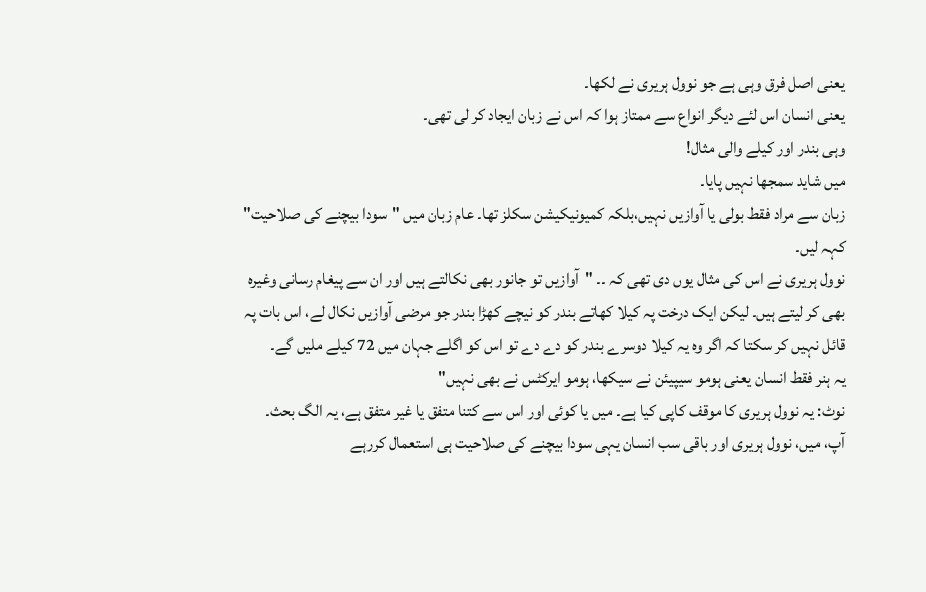یعنی اصل فرق وہی ہے جو نوول ہریری نے لکھا۔
یعنی انسان اس لئے دیگر انواع سے ممتاز ہوا کہ اس نے زبان ایجاد کر لی تھی۔
وہی بندر اور کیلے والی مثال!
میں شاید سمجھا نہیں پایا۔
زبان سے مراد فقط بولی یا آوازیں نہیں،بلکہ کمیونیکیشن سکلز تھا۔ عام زبان میں "سودا بیچنے کی صلاحیت" کہہ لیں۔
نوول ہریری نے اس کی مثال یوں دی تھی کہ ۔۔ "آوازیں تو جانور بھی نکالتے ہیں اور ان سے پیغام رسانی وغیرہ بھی کر لیتے ہیں۔ لیکن ایک درخت پہ کیلا کھاتے بندر کو نیچے کھڑا بندر جو مرضی آوازیں نکال لے، اس بات پہ قائل نہیں کر سکتا کہ اگر وہ یہ کیلا دوسرے بندر کو دے دے تو اس کو اگلے جہان میں 72 کیلے ملیں گے۔
یہ ہنر فقط انسان یعنی ہومو سیپیئن نے سیکھا، ہومو ایرکٹس نے بھی نہیں"
نوٹ: یہ نوول ہریری کا موقف کاپی کیا ہے۔ میں یا کوئی اور اس سے کتنا متفق یا غیر متفق ہے، یہ الگ بحث۔
آپ، میں، نوول ہریری اور باقی سب انسان یہی سودا بیچنے کی صلاحیت ہی استعمال کررہے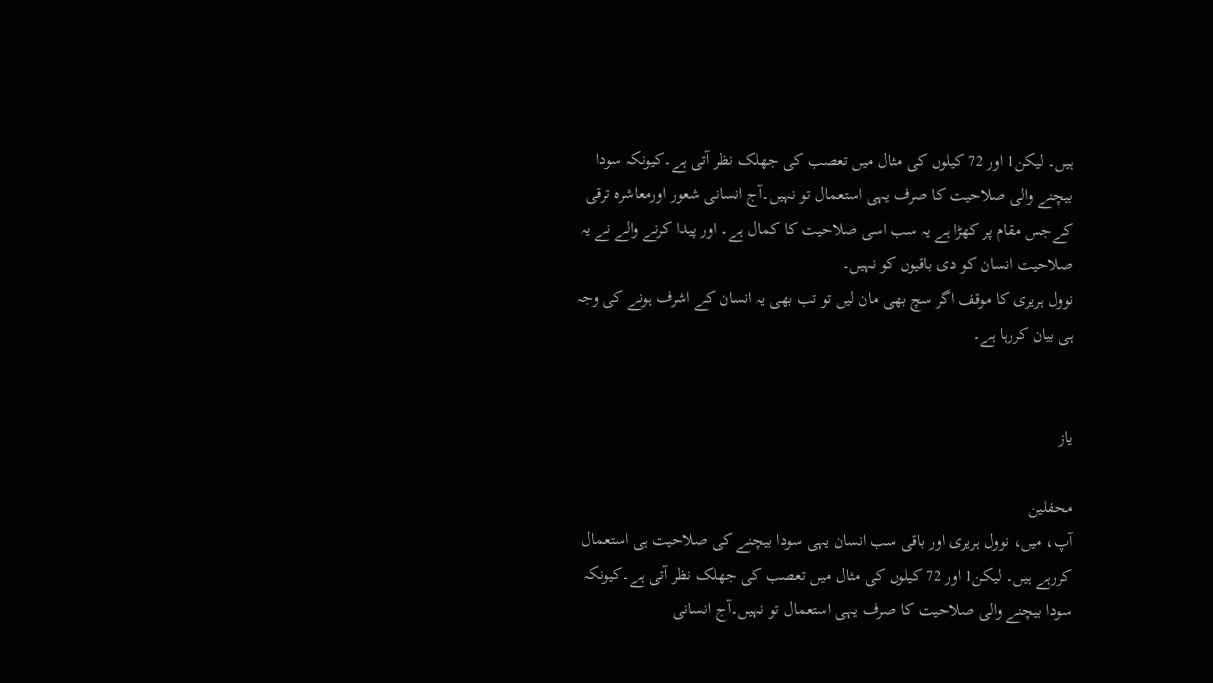ہیں۔ لیکن1 اور 72 کیلوں کی مثال میں تعصب کی جھلک نظر آتی ہے۔کیونکہ سودا بیچنے والی صلاحیت کا صرف یہی استعمال تو نہیں۔آج انسانی شعور اورمعاشرہ ترقی کےجس مقام پر کھڑا ہے یہ سب اسی صلاحیت کا کمال ہے۔ اور پیدا کرنے والے نے یہ صلاحیت انسان کو دی باقیوں کو نہیں۔
نوول ہریری کا موقف اگر سچ بھی مان لیں تو تب بھی یہ انسان کے اشرف ہونے کی وجہ ہی بیان کررہا ہے۔


یاز

محفلین
آپ، میں، نوول ہریری اور باقی سب انسان یہی سودا بیچنے کی صلاحیت ہی استعمال کررہے ہیں۔ لیکن1 اور 72 کیلوں کی مثال میں تعصب کی جھلک نظر آتی ہے۔کیونکہ سودا بیچنے والی صلاحیت کا صرف یہی استعمال تو نہیں۔آج انسانی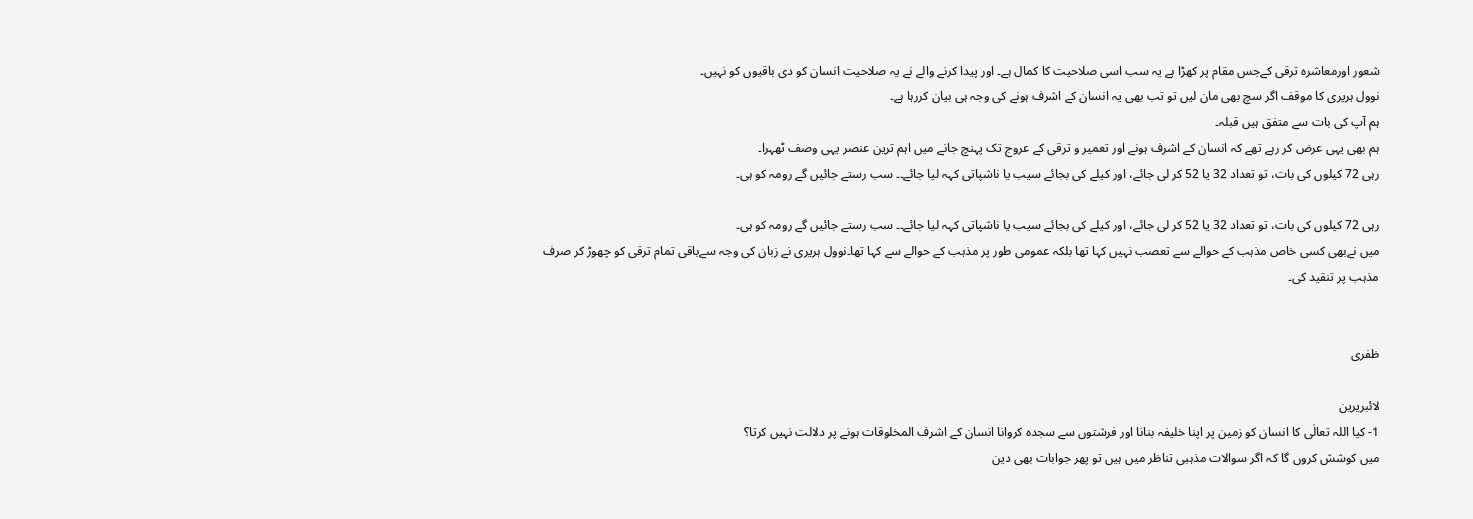شعور اورمعاشرہ ترقی کےجس مقام پر کھڑا ہے یہ سب اسی صلاحیت کا کمال ہے۔ اور پیدا کرنے والے نے یہ صلاحیت انسان کو دی باقیوں کو نہیں۔
نوول ہریری کا موقف اگر سچ بھی مان لیں تو تب بھی یہ انسان کے اشرف ہونے کی وجہ ہی بیان کررہا ہے۔
ہم آپ کی بات سے متفق ہیں قبلہ۔
ہم بھی یہی عرض کر رہے تھے کہ انسان کے اشرف ہونے اور تعمیر و ترقی کے عروج تک پہنچ جانے میں اہم ترین عنصر یہی وصف ٹھہرا۔
رہی 72 کیلوں کی بات، تو تعداد 32 یا 52 کر لی جائے، اور کیلے کی بجائے سیب یا ناشپاتی کہہ لیا جائے۔۔ سب رستے جائیں گے رومہ کو ہی۔

رہی 72 کیلوں کی بات، تو تعداد 32 یا 52 کر لی جائے، اور کیلے کی بجائے سیب یا ناشپاتی کہہ لیا جائے۔۔ سب رستے جائیں گے رومہ کو ہی۔
میں نےبھی کسی خاص مذہب کے حوالے سے تعصب نہیں کہا تھا بلکہ عمومی طور پر مذہب کے حوالے سے کہا تھا۔نوول ہریری نے زبان کی وجہ سےباقی تمام ترقی کو چھوڑ کر صرف مذہب پر تنقید کی۔


ظفری

لائبریرین
1- کیا اللہ تعالٰی کا انسان کو زمین پر اپنا خلیفہ بنانا اور فرشتوں سے سجدہ کروانا انسان کے اشرف المخلوقات ہونے پر دلالت نہیں کرتا؟
میں کوشش کروں گا کہ اگر سوالات مذہبی تناظر میں ہیں تو پھر جوابات بھی دین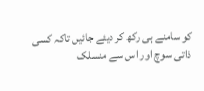کو سامنے ہی رکھ کر دیئے جائیں تاکہ کسی ذاتی سوچ اور اس سے منسلک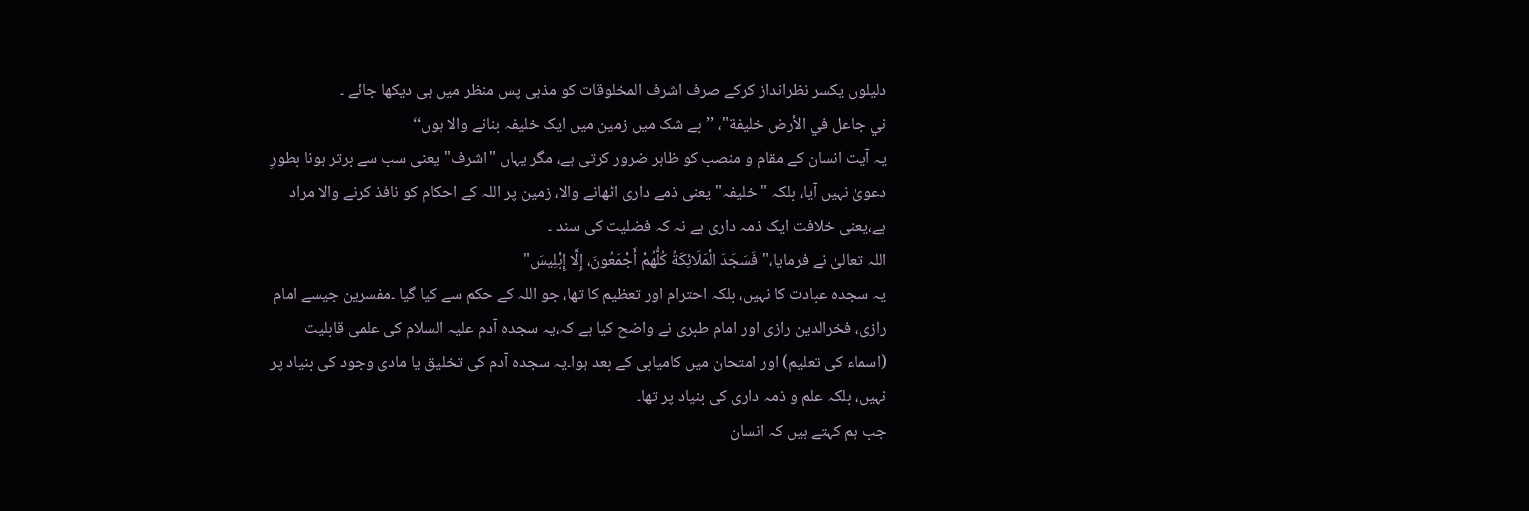دلیلوں یکسر نظرانداز کرکے صرف اشرف المخلوقات کو مذہی پس منظر میں ہی دیکھا جائے ۔
ني جاعل في الأرض خليفة"، ’’بے شک میں زمین میں ایک خلیفہ بنانے والا ہوں‘‘
یہ آیت انسان کے مقام و منصب کو ظاہر ضرور کرتی ہے، مگر یہاں "اشرف" یعنی سب سے برتر ہونا بطورِ دعویٰ نہیں آیا، بلکہ "خلیفہ" یعنی ذمے داری اٹھانے والا، زمین پر اللہ کے احکام کو نافذ کرنے والا مراد ہے،یعنی خلافت ایک ذمہ داری ہے نہ کہ فضلیت کی سند ۔
اللہ تعالیٰ نے فرمایا،"فَسَجَدَ الْمَلَائِكَةُ كُلُّهُمْ أَجْمَعُونَ، إِلَّا إِبْلِيسَ"
یہ سجدہ عبادت کا نہیں، بلکہ احترام اور تعظیم کا تھا، جو اللہ کے حکم سے کیا گیا ۔مفسرین جیسے امام رازی، فخرالدین رازی اور امام طبری نے واضح کیا ہے کہ،یہ سجدہ آدم علیہ السلام کی علمی قابلیت (اسماء کی تعلیم) اور امتحان میں کامیابی کے بعد ہوا۔یہ سجدہ آدم کی تخلیق یا مادی وجود کی بنیاد پر نہیں، بلکہ علم و ذمہ داری کی بنیاد پر تھا۔
جب ہم کہتے ہیں کہ انسان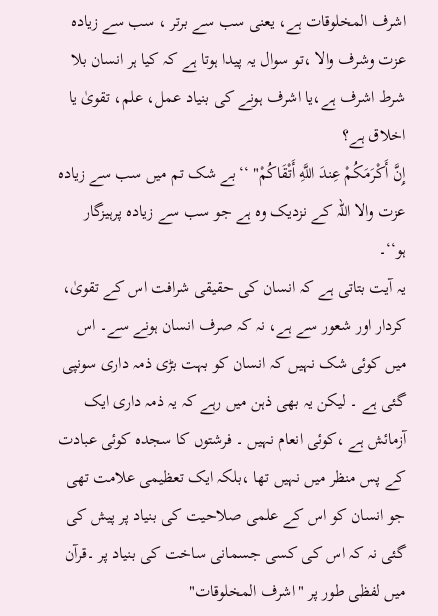اشرف المخلوقات ہے، یعنی سب سے برتر ، سب سے زیادہ عزت وشرف والا ،تو سوال یہ پیدا ہوتا ہے کہ کیا ہر انسان بلا شرط اشرف ہے،یا اشرف ہونے کی بنیاد عمل، علم، تقویٰ یا اخلاق ہے؟
إِنَّ أَكْرَمَكُمْ عِندَ اللَّهِ أَتْقَاكُمْ" ‘‘بے شک تم میں سب سے زیادہ عزت والا اللہ کے نزدیک وہ ہے جو سب سے زیادہ پرہیزگار ہو‘‘۔
یہ آیت بتاتی ہے کہ انسان کی حقیقی شرافت اس کے تقویٰ، کردار اور شعور سے ہے، نہ کہ صرف انسان ہونے سے۔ اس میں کوئی شک نہیں کہ انسان کو بہت بڑی ذمہ داری سونپی گئی ہے ۔ لیکن یہ بھی ذہن میں رہے کہ یہ ذمہ داری ایک آزمائش ہے ،کوئی انعام نہیں ۔ فرشتوں کا سجدہ کوئی عبادت کے پس منظر میں نہیں تھا ،بلکہ ایک تعظیمی علامت تھی جو انسان کو اس کے علمی صلاحیت کی بنیاد پر پیش کی گئی نہ کہ اس کی کسی جسمانی ساخت کی بنیاد پر ۔قرآن میں لفظی طور پر "اشرف المخلوقات"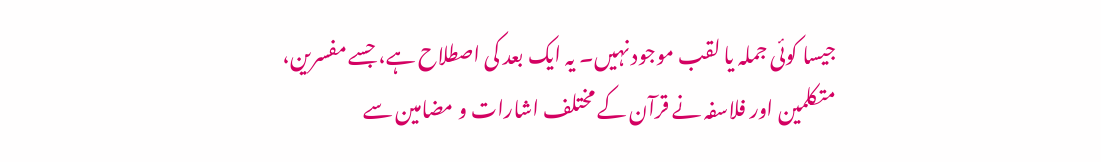جیسا کوئی جملہ یا لقب موجود نہیں۔ یہ ایک بعد کی اصطلاح ہے، جسے مفسرین، متکلمین اور فلاسفہ نے قرآن کے مختلف اشارات و مضامین سے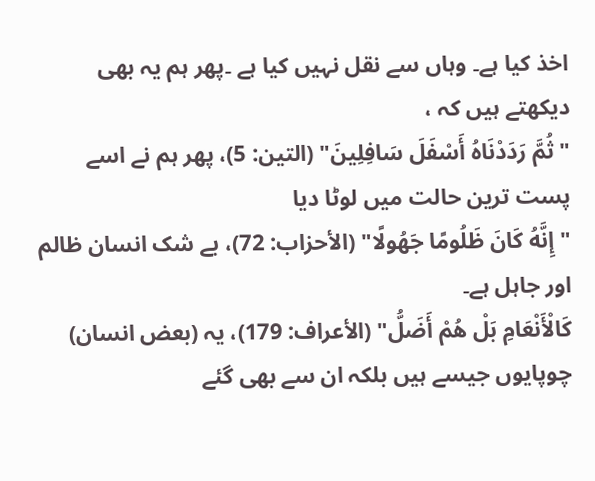اخذ کیا ہے۔ وہاں سے نقل نہیں کیا ہے ۔پھر ہم یہ بھی دیکھتے ہیں کہ ،
"ثُمَّ رَدَدْنَاهُ أَسْفَلَ سَافِلِينَ" (التین: 5)، پھر ہم نے اسے پست ترین حالت میں لوٹا دیا
"إِنَّهُ كَانَ ظَلُومًا جَهُولًا" (الأحزاب: 72)، بے شک انسان ظالم اور جاہل ہے۔
كَالْأَنْعَامِ بَلْ هُمْ أَضَلُّ" (الأعراف: 179)، یہ (بعض انسان) چوپایوں جیسے ہیں بلکہ ان سے بھی گئے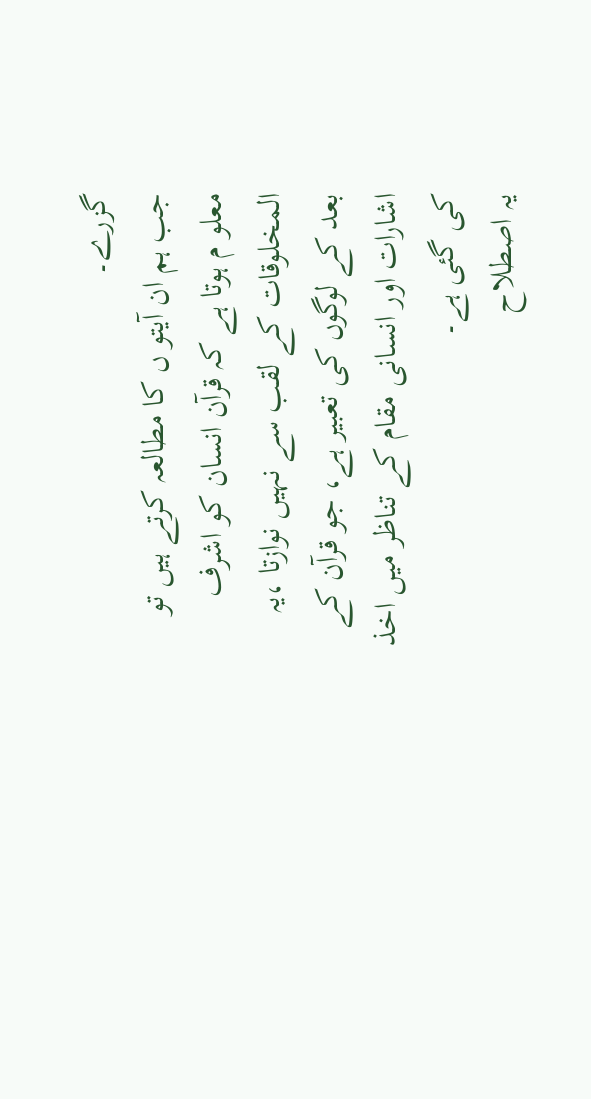گزرے۔
جب ہم ان آیتو ں کا مطالعہ کرتے ہیں تو معلو م ہوتا ہے کہ قرآن انسان کو اشرف المخلوقات کے لقب سے نہیں نوازتا ،یہ بعد کے لوگوں کی تعبیر ہے، جو قرآن کے اشارات اور انسانی مقام کے تناظر میں اخذ کی گئی ہے۔
یہ اصطلاح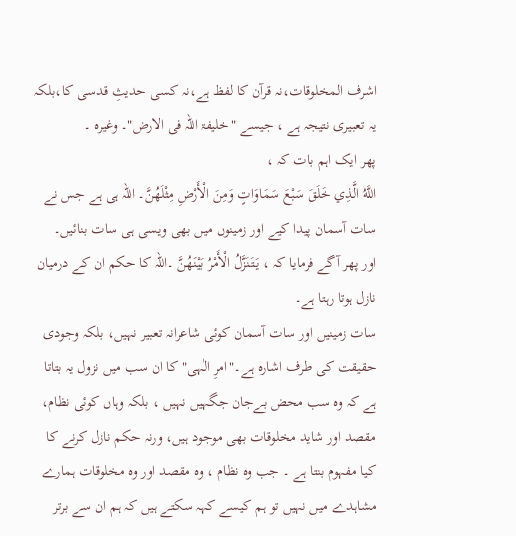اشرف المخلوقات،نہ قرآن کا لفظ ہے،نہ کسی حدیثِ قدسی کا،بلکہ یہ تعبیری نتیجہ ہے ، جیسے "خلیفۃ اللہ فی الارض"۔ وغیرہ ۔
پھر ایک اہم بات کہ ،
اللَّهُ الَّذِي خَلَقَ سَبْعَ سَمَاوَاتٍ وَمِنَ الْأَرْضِ مِثْلَهُنَّ۔ اللہ ہی ہے جس نے سات آسمان پیدا کیے اور زمینوں میں بھی ویسی ہی سات بنائیں۔
اور پھر آگے فرمایا کہ ، يَتَنَزَّلُ الْأَمْرُ بَيْنَهُنَّ ۔اللہ کا حکم ان کے درمیان نازل ہوتا رہتا ہے۔
سات زمینیں اور سات آسمان کوئی شاعرانہ تعبیر نہیں، بلکہ وجودی حقیقت کی طرف اشارہ ہے۔"امرِ الٰہی" کا ان سب میں نزول یہ بتاتا ہے کہ وہ سب محض بےجان جگہیں نہیں ، بلکہ وہاں کوئی نظام، مقصد اور شاید مخلوقات بھی موجود ہیں، ورنہ حکم نازل کرنے کا کیا مفہوم بنتا ہے ۔ جب وہ نظام ، وہ مقصد اور وہ مخلوقات ہمارے مشاہدے میں نہیں تو ہم کیسے کہہ سکتے ہیں کہ ہم ان سے برتر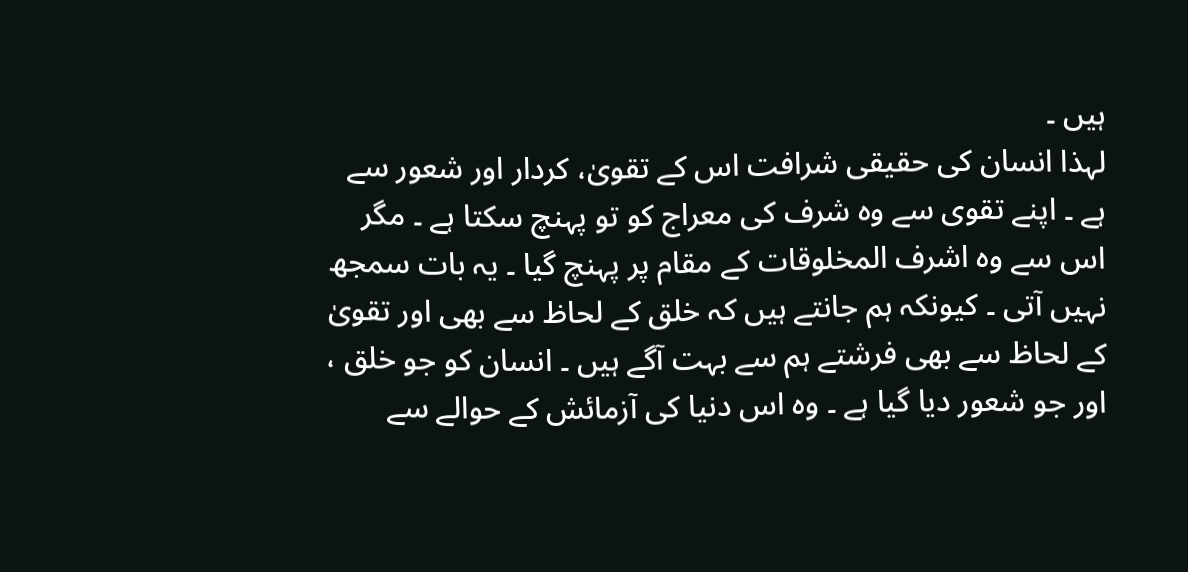ہیں ۔
لہذا انسان کی حقیقی شرافت اس کے تقویٰ، کردار اور شعور سے ہے ۔ اپنے تقوی سے وہ شرف کی معراج کو تو پہنچ سکتا ہے ۔ مگر اس سے وہ اشرف المخلوقات کے مقام پر پہنچ گیا ۔ یہ بات سمجھ نہیں آتی ۔ کیونکہ ہم جانتے ہیں کہ خلق کے لحاظ سے بھی اور تقویٰ کے لحاظ سے بھی فرشتے ہم سے بہت آگے ہیں ۔ انسان کو جو خلق ، اور جو شعور دیا گیا ہے ۔ وہ اس دنیا کی آزمائش کے حوالے سے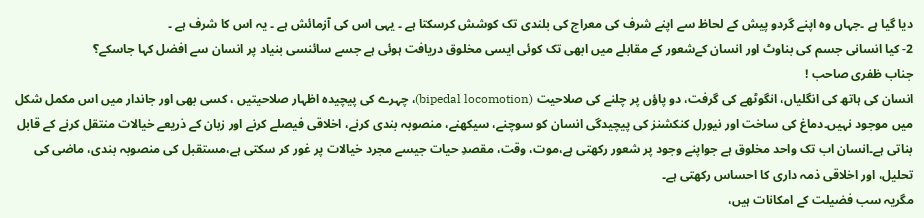دیا گیا ہے ۔جہاں وہ اپنے گردو پیش کے لحاظ سے اپنے شرف کی معراج کی بلندی تک کوشش کرسکتا ہے ۔ یہی اس کی آزمائش ہے ۔ یہ اس کا شرف ہے ۔
2- کیا انسانی جسم کی بناوٹ اور انسان کےشعور کے مقابلے میں ابھی تک کوئی ایسی مخلوق دریافت ہوئی ہے جسے سائنسی بنیاد پر انسان سے افضل کہا جاسکے؟
جناب ظفری صاحب !
انسان کی ہاتھ کی انگلیاں، انگوٹھے کی گرفت، دو پاؤں پر چلنے کی صلاحیت (bipedal locomotion)، چہرے کی پیچیدہ اظہار صلاحیتیں ، کسی بھی اور جاندار میں اس مکمل شکل میں موجود نہیں۔دماغ کی ساخت اور نیورل کنکشنز کی پیچیدگی انسان کو سوچنے، سیکھنے، منصوبہ بندی کرنے، اخلاقی فیصلے کرنے اور زبان کے ذریعے خیالات منتقل کرنے کے قابل بناتی ہے۔انسان اب تک واحد مخلوق ہے جواپنے وجود پر شعور رکھتی ہے،موت، وقت، مقصدِ حیات جیسے مجرد خیالات پر غور کر سکتی ہے،مستقبل کی منصوبہ بندی، ماضی کی تحلیل، اور اخلاقی ذمہ داری کا احساس رکھتی ہے۔
مگریہ سب فضیلت کے امکانات ہیں،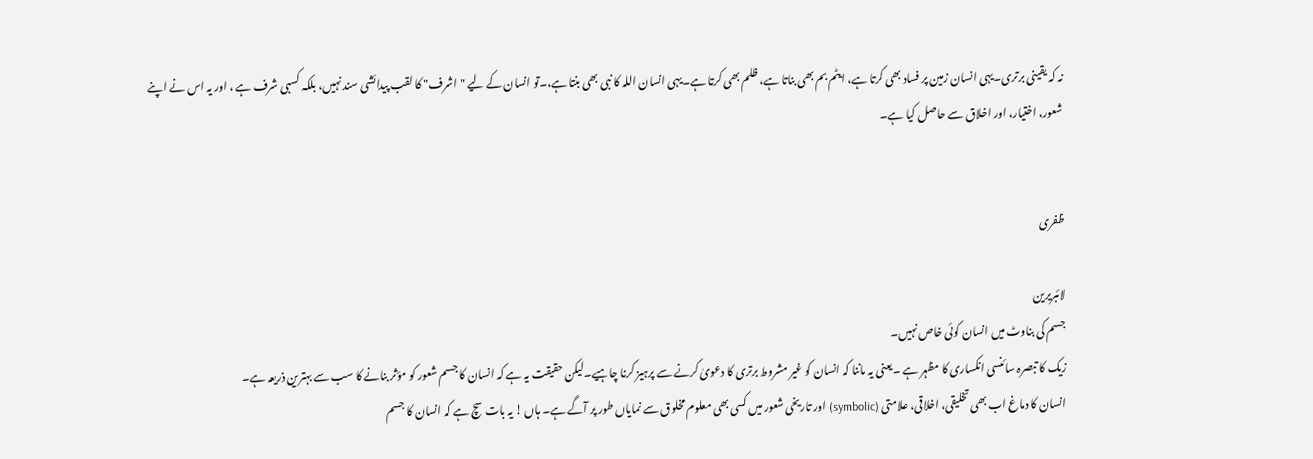نہ کہ یقینی برتری۔یہی انسان زمین پر فساد بھی کرتا ہے، ایٹم بم بھی بناتا ہے، ظلم بھی کرتا ہے۔یہی انسان اللہ کا نبی بھی بنتا ہے،۔تو انسان کے لیے "اشرف" کا لقب پیدائشی سند نہیں، بلکہ کسبی شرف ہے ، اور یہ اس نے اپنے شعور، اختیار، اور اخلاق سے حاصل کیا ہے۔


ظفری

لائبریرین
جسم کی بناوٹ میں انسان کوئی خاص نہیں۔
زیک کا تبصرہ سائنسی انکساری کا مظہر ہے ۔یعنی یہ ماننا کہ انسان کو غیر مشروط برتری کا دعویٰ کرنے سے پرہیز کرنا چاہیے۔لیکن حقیقت یہ ہے کہ انسان کا جسم شعور کو مؤثر بنانے کا سب سے بہترین ذریعہ ہے۔
انسان کا دماغ اب بھی تخلیقی، اخلاقی، علامتی (symbolic) اور تاریخی شعور میں کسی بھی معلوم مخلوق سے نمایاں طور پر آگے ہے۔ ہاں ! یہ بات سچ ہے کہ انسان کا جسم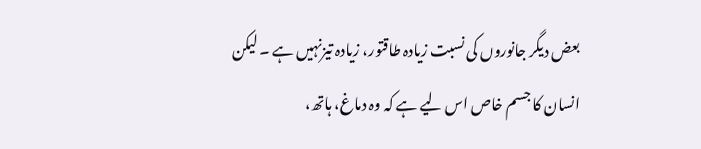بعض دیگر جانوروں کی نسبت زیادہ طاقتور، زیادہ تیزنہیں ہے ۔ لیکن انسان کا جسم خاص اس لیے ہے کہ وہ دماغ، ہاتھ،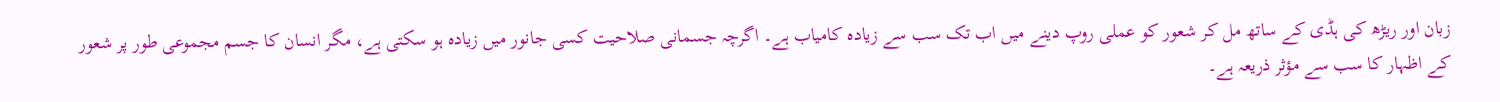زبان اور ریڑھ کی ہڈی کے ساتھ مل کر شعور کو عملی روپ دینے میں اب تک سب سے زیادہ کامیاب ہے۔ اگرچہ جسمانی صلاحیت کسی جانور میں زیادہ ہو سکتی ہے، مگر انسان کا جسم مجموعی طور پر شعور کے اظہار کا سب سے مؤثر ذریعہ ہے۔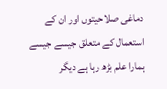دماغی صلاحیتوں اور ان کے استعمال کے متعلق جیسے جیسے ہمارا علم بڑھ رہا ہے دیگر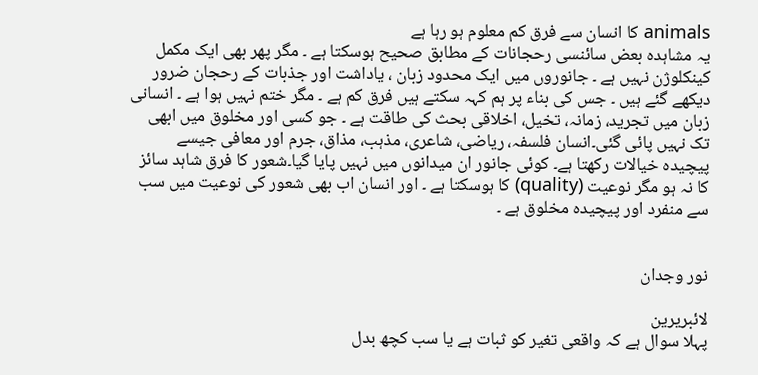animals کا انسان سے فرق کم معلوم ہو رہا ہے
یہ مشاہدہ بعض سائنسی رحجانات کے مطابق صحیح ہوسکتا ہے ۔ مگر پھر بھی ایک مکمل کینکلوژن نہیں ہے ۔ جانوروں میں ایک محدود زبان ، یاداشت اور جذبات کے رحجان ضرور دیکھے گئے ہیں ۔ جس کی بناء پر ہم کہہ سکتے ہیں فرق کم ہے ۔ مگر ختم نہیں ہوا ہے ۔ انسانی زبان میں تجرید، زمانہ، تخیل، اخلاقی بحث کی طاقت ہے ۔ جو کسی اور مخلوق میں ابھی تک نہیں پائی گئی۔انسان فلسفہ، ریاضی، شاعری، مذہب، مذاق، جرم اور معافی جیسے پیچیدہ خیالات رکھتا ہے۔ کوئی جانور ان میدانوں میں نہیں پایا گیا۔شعور کا فرق شاہد سائز کا نہ ہو مگر نوعیت (quality) کا ہوسکتا ہے ۔ اور انسان اب بھی شعور کی نوعیت میں سب سے منفرد اور پیچیدہ مخلوق ہے ۔


نور وجدان

لائبریرین
پہلا سوال ہے کہ واقعی تغیر کو ثبات ہے یا سب کچھ بدل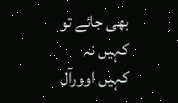بھی جائے تو کہیں نہ کہیں اوورآل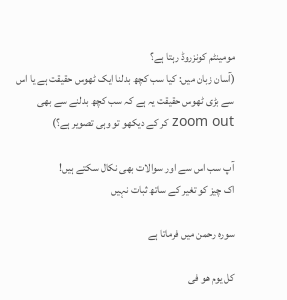مومینٹم کونزروڈ رہتا ہے؟
(آسان زبان میں: کیا سب کچھ بدلنا ایک ٹھوس حقیقت ہے یا اس سے بڑی ٹھوس حقیقت یہ ہے کہ سب کچھ بدلنے سے بھی zoom out کر کے دیکھو تو وہی تصویر ہے؟)

آپ سب اس سے اور سوالات بھی نکال سکتے ہیں!
اک چیز کو تغیر کے ساتھ ثبات نہیں

سورہ رحمن میں فرماتا ہے

کل یوم ھو فی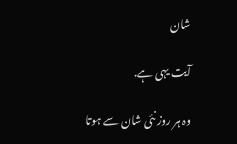شان

آیت یہی ہے.

وہ ہر روز نئی شان سے ہوتا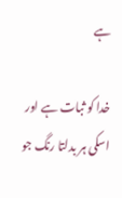ہے

خدا کو ثبات ہے اور اسکی ہر بدلتا رنگ جو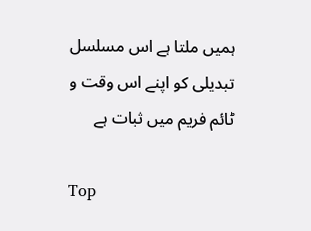ہمیں ملتا ہے اس مسلسل تبدیلی کو اپنے اس وقت و ٹائم فریم میں ثبات ہے

Top